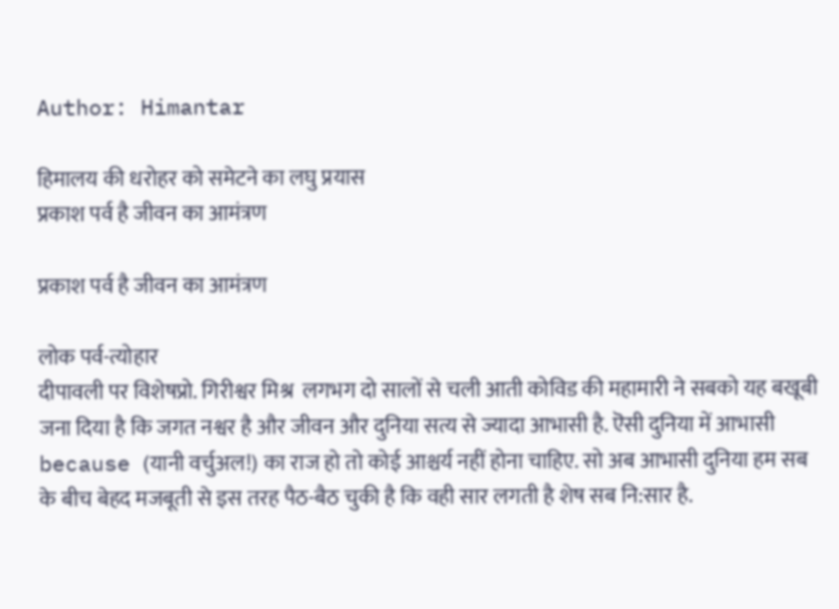Author: Himantar

हिमालय की धरोहर को समेटने का लघु प्रयास
प्रकाश पर्व है जीवन का आमंत्रण

प्रकाश पर्व है जीवन का आमंत्रण

लोक पर्व-त्योहार
दीपावली पर विशेषप्रो. गिरीश्वर मिश्र  लगभग दो सालों से चली आती कोविड की महामारी ने सबको यह बखूबी जना दिया है कि जगत नश्वर है और जीवन और दुनिया सत्य से ज्यादा आभासी है. ऎसी दुनिया में आभासी because (यानी वर्चुअल!) का राज हो तो कोई आश्चर्य नहीं होना चाहिए. सो अब आभासी दुनिया हम सब के बीच बेहद मजबूती से इस तरह पैठ-बैठ चुकी है कि वही सार लगती है शेष सब नि:सार है.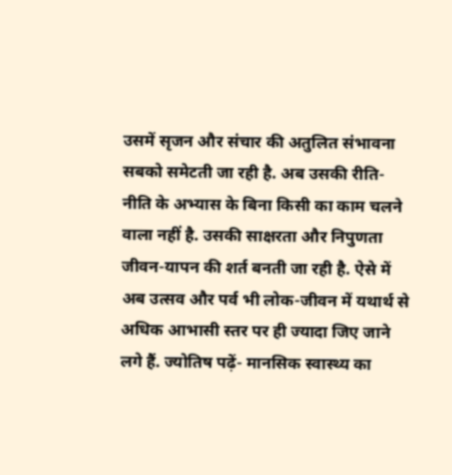उसमें सृजन और संचार की अतुलित संभावना सबको समेटती जा रही है. अब उसकी रीति-नीति के अभ्यास के बिना किसी का काम चलने वाला नहीं है. उसकी साक्षरता और निपुणता जीवन-यापन की शर्त बनती जा रही है. ऐसे में अब उत्सव और पर्व भी लोक-जीवन में यथार्थ से अधिक आभासी स्तर पर ही ज्यादा जिए जाने लगे हैं. ज्योतिष पढ़ें- मानसिक स्वास्थ्य का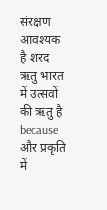संरक्षण आवश्यक है शरद ऋतु भारत में उत्सवों की ऋतु है because और प्रकृति में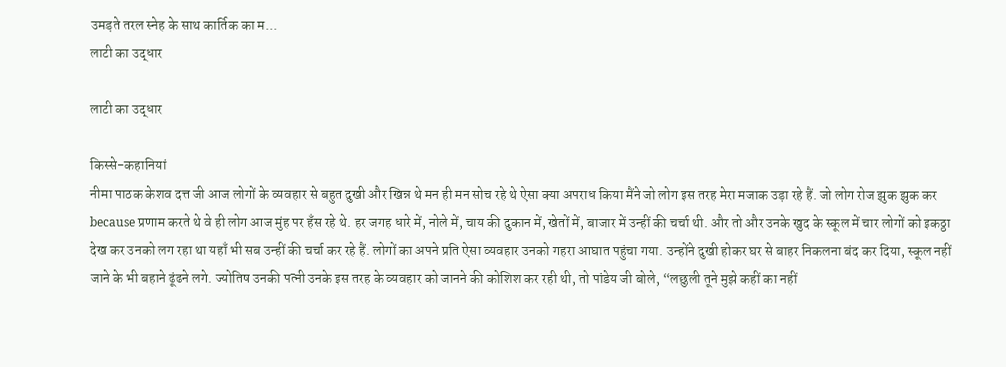उमड़ते तरल स्नेह के साथ कार्तिक का म...
लाटी का उद्धार

लाटी का उद्धार

किस्से-कहानियां
नीमा पाठक केशव दत्त जी आज लोगों के व्यवहार से बहुत दुखी और खिन्न थे मन ही मन सोच रहे थे ऐसा क्या अपराध किया मैंने जो लोग इस तरह मेरा मजाक उड़ा रहे हैं. जो लोग रोज झुक झुक कर because प्रणाम करते थे वे ही लोग आज मुंह पर हँस रहे थे. हर जगह धारे में, नोले में, चाय की दुकान में, खेतों में, बाजार में उन्हीं की चर्चा थी. और तो और उनके खुद के स्कूल में चार लोगों को इकठ्ठा देख कर उनको लग रहा था यहाँ भी सब उन्हीं की चर्चा कर रहे हैं. लोगों का अपने प्रति ऐसा व्यवहार उनको गहरा आघात पहुंचा गया. उन्होंने दुखी होकर घर से बाहर निकलना बंद कर दिया, स्कूल नहीं जाने के भी बहाने ढूंढने लगे. ज्योतिष उनकी पत्नी उनके इस तरह के व्यवहार को जानने की कोशिश कर रही थी, तो पांडेय जी बोले, “लछुली तूने मुझे कहीं का नहीं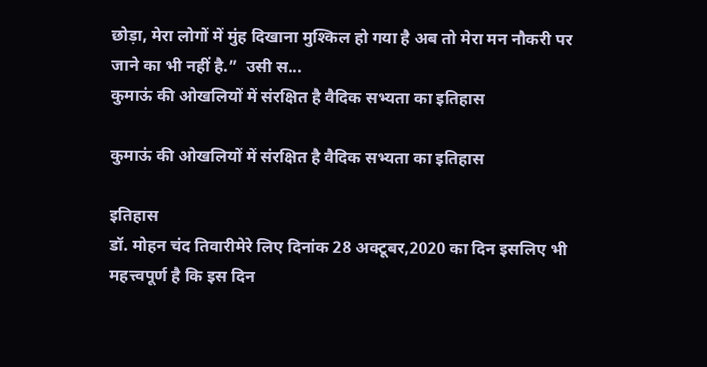छोड़ा, मेरा लोगों में मुंह दिखाना मुश्किल हो गया है अब तो मेरा मन नौकरी पर जाने का भी नहीं है.”  उसी स...
कुमाऊं की ओखलियों में संरक्षित है वैदिक सभ्यता का इतिहास

कुमाऊं की ओखलियों में संरक्षित है वैदिक सभ्यता का इतिहास

इतिहास
डॉ. मोहन चंद तिवारीमेरे लिए दिनांक 28 अक्टूबर,2020 का दिन इसलिए भी महत्त्वपूर्ण है कि इस दिन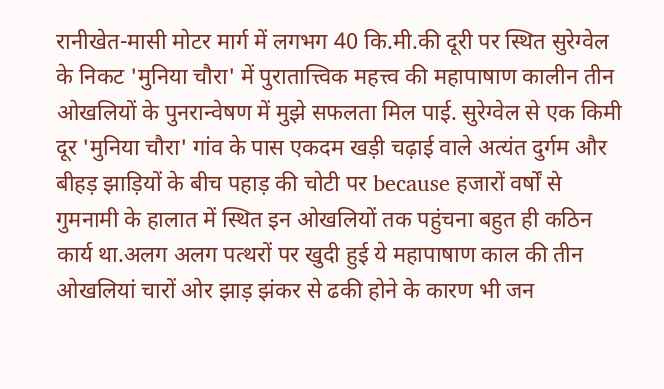रानीखेत-मासी मोटर मार्ग में लगभग 40 कि.मी.की दूरी पर स्थित सुरेग्वेल के निकट 'मुनिया चौरा' में पुरातात्त्विक महत्त्व की महापाषाण कालीन तीन ओखलियों के पुनरान्वेषण में मुझे सफलता मिल पाई. सुरेग्वेल से एक किमी दूर 'मुनिया चौरा' गांव के पास एकदम खड़ी चढ़ाई वाले अत्यंत दुर्गम और बीहड़ झाड़ियों के बीच पहाड़ की चोटी पर because हजारों वर्षों से गुमनामी के हालात में स्थित इन ओखलियों तक पहुंचना बहुत ही कठिन कार्य था.अलग अलग पत्थरों पर खुदी हुई ये महापाषाण काल की तीन ओखलियां चारों ओर झाड़ झंकर से ढकी होने के कारण भी जन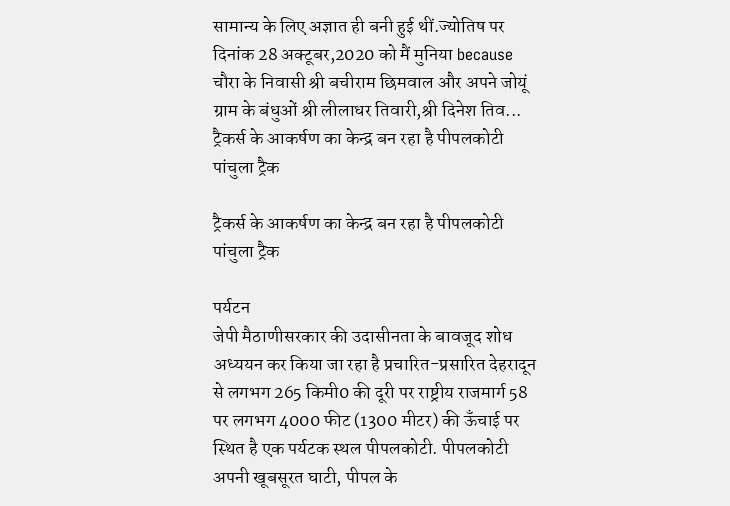सामान्य के लिए अज्ञात ही बनी हुई थीं.ज्योतिष पर दिनांक 28 अक्टूबर,2020 को मैं मुनिया because चौरा के निवासी श्री बचीराम छिमवाल और अपने जोयूं ग्राम के बंधुओं श्री लीलाधर तिवारी,श्री दिनेश तिव...
ट्रैकर्स के आकर्षण का केन्द्र बन रहा है पीपलकोटी पांचुला ट्रैक

ट्रैकर्स के आकर्षण का केन्द्र बन रहा है पीपलकोटी पांचुला ट्रैक

पर्यटन
जेपी मैठाणीसरकार की उदासीनता के बावजूद शोध अध्ययन कर किया जा रहा है प्रचारित-प्रसारित देहरादून से लगभग 265 किमी0 की दूरी पर राष्ट्रीय राजमार्ग 58 पर लगभग 4000 फीट (1300 मीटर) की ऊँचाई पर स्थित है एक पर्यटक स्थल पीपलकोटी. पीपलकोटी अपनी खूबसूरत घाटी, पीपल के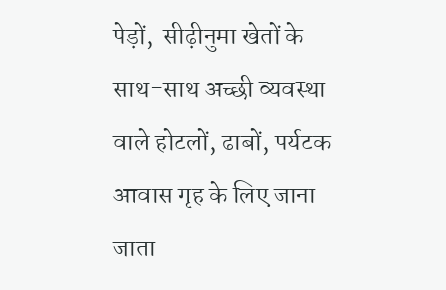पेड़ों,  सीढ़ीनुमा खेतों के साथ-साथ अच्छी व्यवस्था वाले होटलों, ढाबों, पर्यटक आवास गृह के लिए जाना जाता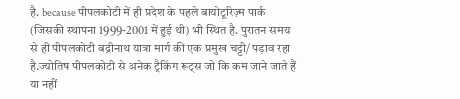है. because पीपलकोटी में ही प्रदेश के पहले बायोटूरिज़्म पार्क (जिसकी स्थापना 1999-2001 में हुई थी) भी स्थित है. पुरातन समय से ही पीपलकोटी बद्रीनाथ यात्रा मार्ग की एक प्रमुख चट्टी/ पड़ाव रहा है.ज्योतिष पीपलकोटी से अनेक ट्रैकिंग रूट्स जो कि कम जाने जाते हैं या नहीं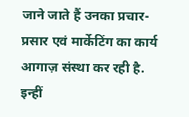जाने जाते हैं उनका प्रचार-प्रसार एवं मार्केटिंग का कार्य आगाज़ संस्था कर रही है. इन्हीं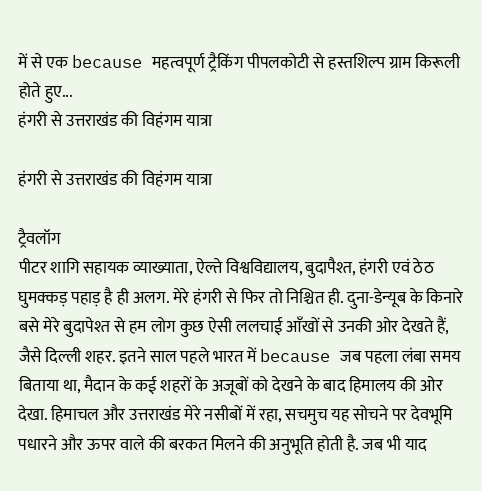में से एक because महत्वपूर्ण ट्रैकिंग पीपलकोटी से हस्तशिल्प ग्राम किरूली होते हुए...
हंगरी से उत्तराखंड की विहंगम यात्रा

हंगरी से उत्तराखंड की विहंगम यात्रा

ट्रैवलॉग
पीटर शागि सहायक व्याख्याता, ऐल्ते विश्वविद्यालय, बुदापैश्त, हंगरी एवं ठेठ घुमक्कड़ पहाड़ है ही अलग. मेरे हंगरी से फिर तो निश्चित ही. दुना-डेन्यूब के किनारे बसे मेरे बुदापेश्त से हम लोग कुछ ऐसी ललचाई आँखों से उनकी ओर देखते हैं, जैसे दिल्ली शहर. इतने साल पहले भारत में because जब पहला लंबा समय बिताया था, मैदान के कई शहरों के अजूबों को देखने के बाद हिमालय की ओर देखा. हिमाचल और उत्तराखंड मेरे नसीबों में रहा, सचमुच यह सोचने पर देवभूमि पधारने और ऊपर वाले की बरकत मिलने की अनुभूति होती है. जब भी याद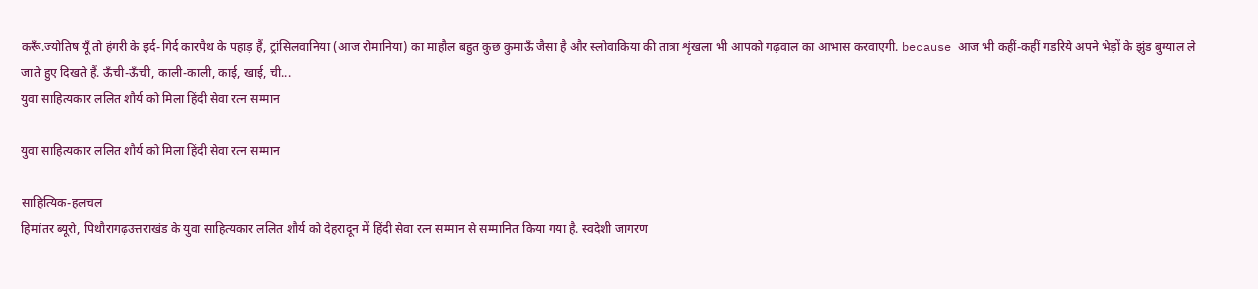करूँ.ज्योतिष यूँ तो हंगरी के इर्द-गिर्द कारपैथ के पहाड़ हैं, ट्रांसिलवानिया (आज रोमानिया) का माहौल बहुत कुछ कुमाऊँ जैसा है और स्लोवाकिया की तात्रा शृंखला भी आपको गढ़वाल का आभास करवाएगी. because आज भी कहीं-कहीं गडरिये अपने भेड़ों के झुंड बुग्याल ले जाते हुए दिखते हैं. ऊँची-ऊँची, काली-काली, काई, खाई, ची...
युवा साहित्यकार ललित शौर्य को मिला हिंदी सेवा रत्न सम्मान

युवा साहित्यकार ललित शौर्य को मिला हिंदी सेवा रत्न सम्मान

साहित्यिक-हलचल
हिमांतर ब्यूरो, पिथौरागढ़उत्तराखंड के युवा साहित्यकार ललित शौर्य को देहरादून में हिंदी सेवा रत्न सम्मान से सम्मानित किया गया है. स्वदेशी जागरण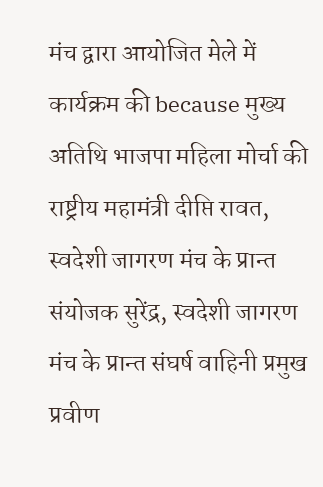मंच द्वारा आयोजित मेले में कार्यक्रम की because मुख्य अतिथि भाजपा महिला मोर्चा की राष्ट्रीय महामंत्री दीप्ति रावत, स्वदेशी जागरण मंच के प्रान्त संयोजक सुरेंद्र, स्वदेशी जागरण मंच के प्रान्त संघर्ष वाहिनी प्रमुख प्रवीण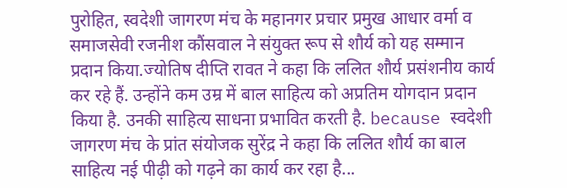पुरोहित, स्वदेशी जागरण मंच के महानगर प्रचार प्रमुख आधार वर्मा व समाजसेवी रजनीश कौंसवाल ने संयुक्त रूप से शौर्य को यह सम्मान प्रदान किया.ज्योतिष दीप्ति रावत ने कहा कि ललित शौर्य प्रसंशनीय कार्य कर रहे हैं. उन्होंने कम उम्र में बाल साहित्य को अप्रतिम योगदान प्रदान किया है. उनकी साहित्य साधना प्रभावित करती है. because स्वदेशी जागरण मंच के प्रांत संयोजक सुरेंद्र ने कहा कि ललित शौर्य का बाल साहित्य नई पीढ़ी को गढ़ने का कार्य कर रहा है...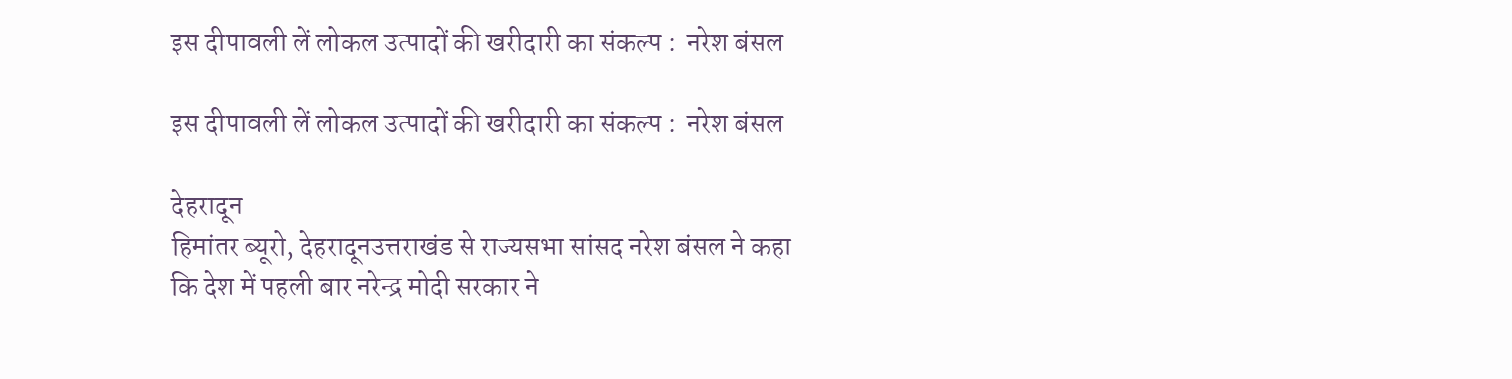इस दीपावली लें लोकल उत्पादों की खरीदारी का संकल्प :  नरेश बंसल

इस दीपावली लें लोकल उत्पादों की खरीदारी का संकल्प :  नरेश बंसल

देहरादून
हिमांतर ब्यूरो, देहरादूनउत्तराखंड से राज्यसभा सांसद नरेश बंसल ने कहा कि देश में पहली बार नरेन्द्र मोदी सरकार ने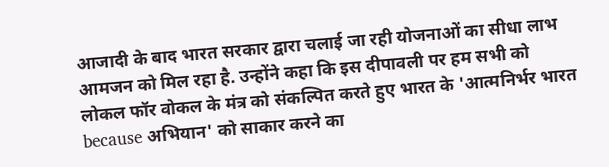आजादी के बाद भारत सरकार द्वारा चलाई जा रही योजनाओं का सीधा लाभ आमजन को मिल रहा है. उन्होंने कहा कि इस दीपावली पर हम सभी को लोकल फॉर वोकल के मंत्र को संकल्पित करते हुए भारत के 'आत्मनिर्भर भारत because अभियान' को साकार करने का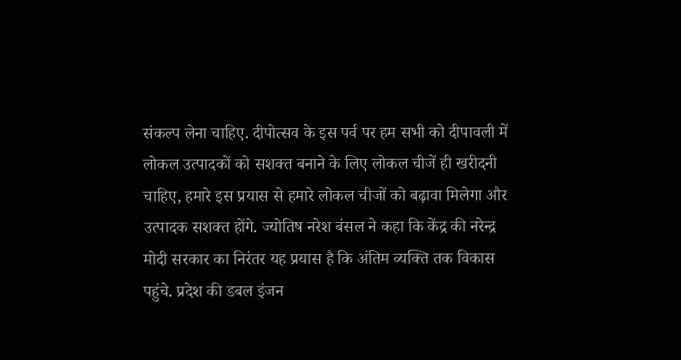संकल्प लेना चाहिए. दीपोत्सव के इस पर्व पर हम सभी को दीपावली में लोकल उत्पादकों को सशक्त बनाने के लिए लोकल चीजें ही खरीदनी चाहिए, हमारे इस प्रयास से हमारे लोकल चीजों को बढ़ावा मिलेगा और उत्पादक सशक्त होंगे. ज्योतिष नरेश बंसल ने कहा कि केंद्र की नरेन्द्र मोदी सरकार का निरंतर यह प्रयास है कि अंतिम व्यक्ति तक विकास पहुंचे. प्रदेश की डबल इंजन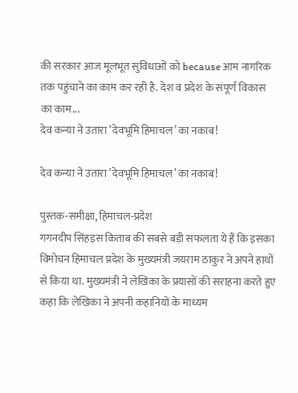की सरकार आज मूलभूत सुविधाओं को because आम नागरिक तक पहुंचाने का काम कर रही है. देश व प्रदेश के संपूर्ण विकास का काम...
देव कन्या ने उतारा ‘देवभूमि हिमाचल’ का नकाब!

देव कन्या ने उतारा ‘देवभूमि हिमाचल’ का नकाब!

पुस्तक-समीक्षा, हिमाचल-प्रदेश
गगनदीप सिंहइस किताब की सबसे बड़ी सफलता ये हैं कि इसका विमोचन हिमाचल प्रदेश के मुख्यमंत्री जयराम ठाकुर ने अपने हाथों से किया था. मुख्यमंत्री ने लेखिका के प्रयासों की सराहना करते हुए कहा कि लेखिका ने अपनी कहानियों के माध्यम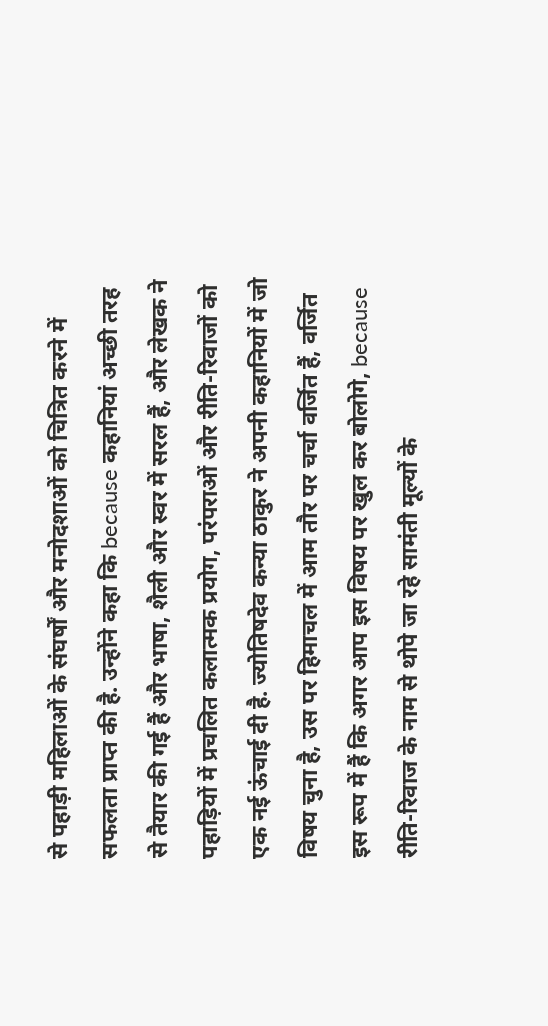से पहाड़ी महिलाओं के संघर्षों और मनोदशाओं को चित्रित करने में सफलता प्राप्त की है. उन्होंने कहा कि because कहानियां अच्छी तरह से तैयार की गई हैं और भाषा, शैली और स्वर में सरल हैं, और लेखक ने पहाड़ियों में प्रचलित कलात्मक प्रयोग, परंपराओं और रीति-रिवाजों को एक नई ऊंचाई दी है. ज्योतिषदेव कन्या ठाकुर ने अपनी कहानियों में जो विषय चुना है, उस पर हिमाचल में आम तौर पर चर्चा वर्जित हैं, वर्जित इस रूप में हैं कि अगर आप इस विषय पर खुल कर बोलोगे, because रीति-रिवाज के नाम से थोपे जा रहे सामंती मूल्यों के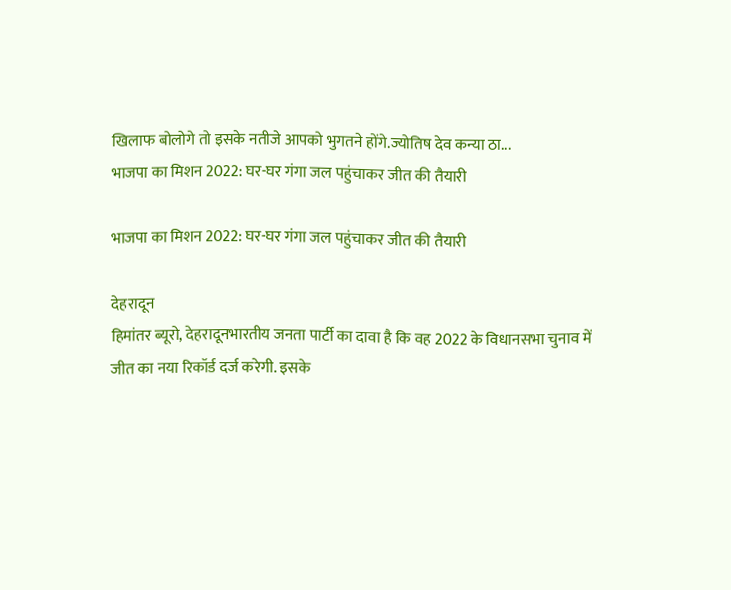खिलाफ बोलोगे तो इसके नतीजे आपको भुगतने होंगे.ज्योतिष देव कन्या ठा...
भाजपा का मिशन 2022: घर-घर गंगा जल पहुंचाकर जीत की तैयारी

भाजपा का मिशन 2022: घर-घर गंगा जल पहुंचाकर जीत की तैयारी

देहरादून
हिमांतर ब्यूरो, देहरादूनभारतीय जनता पार्टी का दावा है कि वह 2022 के विधानसभा चुनाव में जीत का नया रिकॉर्ड दर्ज करेगी. इसके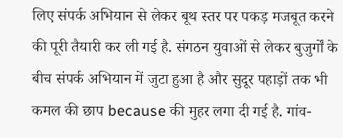लिए संपर्क अभियान से लेकर बूथ स्तर पर पकड़ मजबूत करने की पूरी तैयारी कर ली गई है. संगठन युवाओं से लेकर बुजुर्गों के बीच संपर्क अभियान में जुटा हुआ है और सुदूर पहाड़ों तक भी कमल की छाप because की मुहर लगा दी गई है. गांव-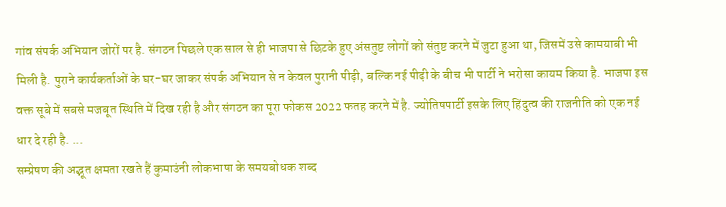गांव संपर्क अभियान जोरों पर है. संगठन पिछले एक साल से ही भाजपा से छिटके हुए अंसतुष्ट लोगों को संतुष्ट करने में जुटा हुआ था, जिसमें उसे कामयाबी भी मिली है. पुराने कार्यकर्ताओं के घर-घर जाकर संपर्क अभियान से न केवल पुरानी पीढ़ी, बल्कि नई पीढ़ी के बीच भी पार्टी ने भरोसा कायम किया है. भाजपा इस वक्त सूबे में सबसे मजबूत स्थिति में दिख रही है और संगठन का पूरा फोकस 2022 फतह करने में है. ज्योतिषपार्टी इसके लिए हिंदुत्व की राजनीति को एक नई धार दे रही है. ...
सम्प्रेषण की अद्भूत क्षमता रखते हैं कुमाउंनी लोकभाषा के समयबोधक शब्द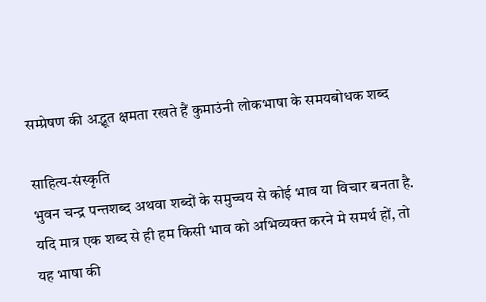सम्प्रेषण की अद्भूत क्षमता रखते हैं कुमाउंनी लोकभाषा के समयबोधक शब्द

साहित्‍य-संस्कृति
भुवन चन्द्र पन्तशब्द अथवा शब्दों के समुच्चय से कोई भाव या विचार बनता है. यदि मात्र एक शब्द से ही हम किसी भाव को अभिव्यक्त करने मे समर्थ हों, तो यह भाषा की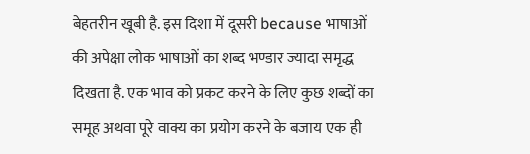बेहतरीन खूबी है. इस दिशा में दूसरी because भाषाओं की अपेक्षा लोक भाषाओं का शब्द भण्डार ज्यादा समृद्ध दिखता है. एक भाव को प्रकट करने के लिए कुछ शब्दों का समूह अथवा पूरे वाक्य का प्रयोग करने के बजाय एक ही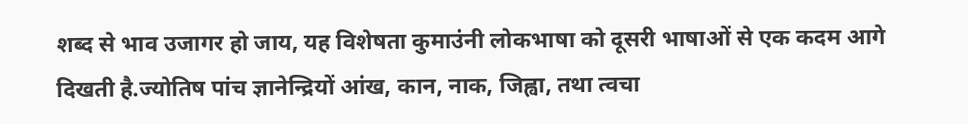शब्द से भाव उजागर हो जाय, यह विशेषता कुमाउंनी लोकभाषा को दूसरी भाषाओं से एक कदम आगे दिखती है.ज्योतिष पांच ज्ञानेन्द्रियों आंख, कान, नाक, जिह्वा, तथा त्वचा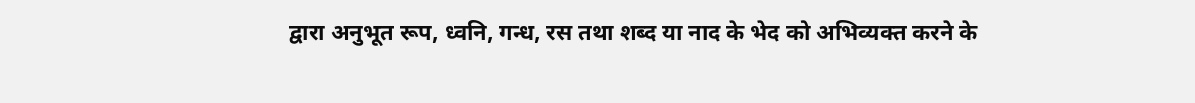द्वारा अनुभूत रूप, ध्वनि, गन्ध, रस तथा शब्द या नाद के भेद को अभिव्यक्त करने के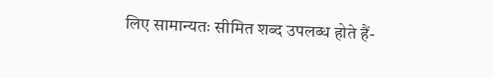लिए सामान्यतः सीमित शब्द उपलब्ध होते हैं-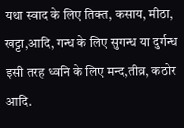यथा स्वाद के लिए तिक्त, कसाय, मीठा, खट्टा,आदि, गन्ध के लिए सुगन्ध या दुर्गन्ध इसी तरह ध्वनि के लिए मन्द,तीव्र, कठोर आदि.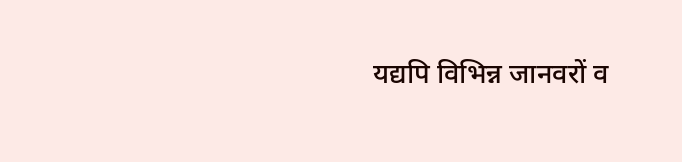यद्यपि विभिन्न जानवरों व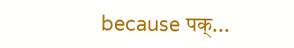because पक्...